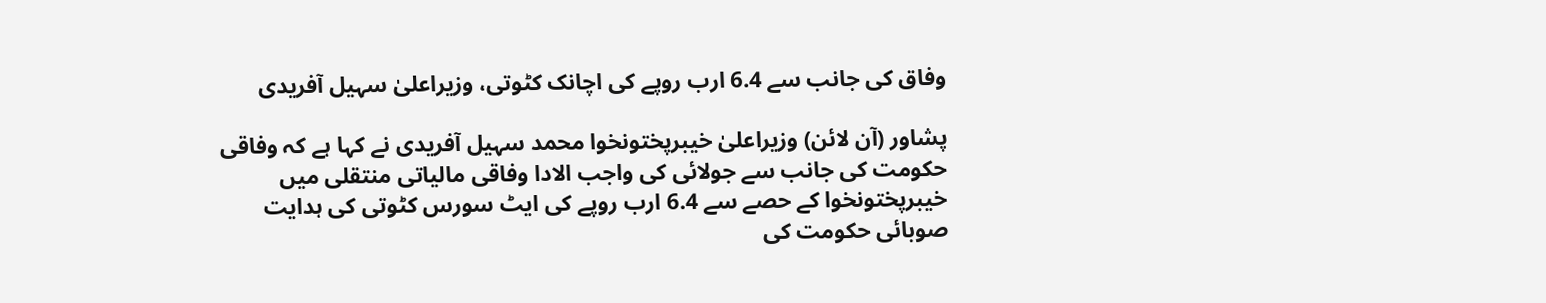وفاق کی جانب سے 6.4 ارب روپے کی اچانک کٹوتی، وزیراعلیٰ سہیل آفریدی

پشاور (آن لائن) وزیراعلیٰ خیبرپختونخوا محمد سہیل آفریدی نے کہا ہے کہ وفاقی حکومت کی جانب سے جولائی کی واجب الادا وفاقی مالیاتی منتقلی میں خیبرپختونخوا کے حصے سے 6.4 ارب روپے کی ایٹ سورس کٹوتی کی ہدایت صوبائی حکومت کی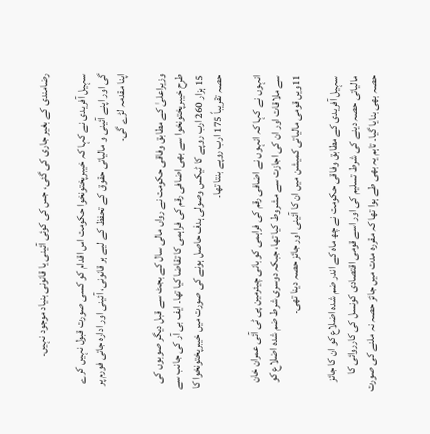رضامندی کے بغیر جاری کی گئی، جس کی کوئی آئینی یا قانونی بنیاد موجود نہیں۔

سہیل آفریدی نے کہا کہ خیبرپختونخوا حکومت اس اقدام کو کسی صورت قبول نہیں کرے گی اور اپنے آئینی و مالیاتی حقوق کے تحفظ کے لیے ہر قانونی، آئینی اور ادارہ جاتی فورم پر اپنا مقدمہ لڑے گی۔

وزیراعلیٰ کے مطابق وفاقی حکومت نے رواں مالی سال کے بجٹ سے قبل دیگر صوبوں کی طرح خیبرپختونخوا سے بھی اضافی رقم کی فراہمی کا تقاضا کیا تھا۔ ایف بی آر کی جانب سے 15 ہزار 260 ارب روپے کا ٹیکس وصولی ہدف حاصل ہونے کی صورت میں خیبرپختونخوا کا حصہ تقریباً 175 ارب روپے بنتا تھا۔

انہوں نے کہا کہ انہوں نے اضافی رقم کی فراہمی کو بانی چیئرمین پی ٹی آئی عمران خان سے ملاقات اور ان کی اجازت سے مشروط کیا تھا، جبکہ دوسری شرط ضم شدہ اضلاع کو 11ویں قومی مالیاتی کمیشن میں ان کا آئینی اور جائز حصہ دینا تھی۔

سہیل آفریدی کے مطابق وفاقی حکومت نے چھ ماہ کے اندر ضم شدہ اضلاع کو ان کا جائز مالیاتی حصہ دینے کی شرط تسلیم کی اور اسے قومی اقتصادی کونسل کی کارروائی کا حصہ بھی بنایا گیا۔ تاہم یہ بھی طے ہوا تھا کہ مقررہ مدت میں جائز حصہ نہ ملنے کی صورت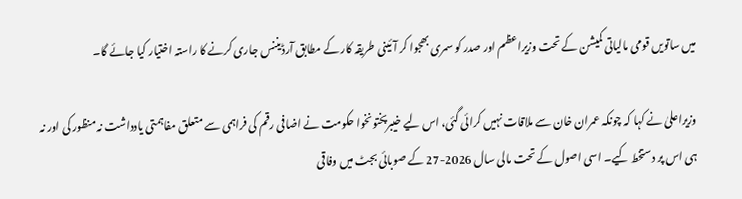میں ساتویں قومی مالیاتی کمیشن کے تحت وزیراعظم اور صدر کو سمری بھجوا کر آئینی طریقہ کار کے مطابق آرڈیننس جاری کرنے کا راستہ اختیار کیا جائے گا۔

وزیراعلیٰ نے کہا کہ چونکہ عمران خان سے ملاقات نہیں کرائی گئی، اس لیے خیبرپختونخوا حکومت نے اضافی رقم کی فراہمی سے متعلق مفاہمتی یادداشت نہ منظور کی اور نہ ہی اس پر دستخط کیے۔ اسی اصول کے تحت مالی سال 2026-27 کے صوبائی بجٹ میں وفاقی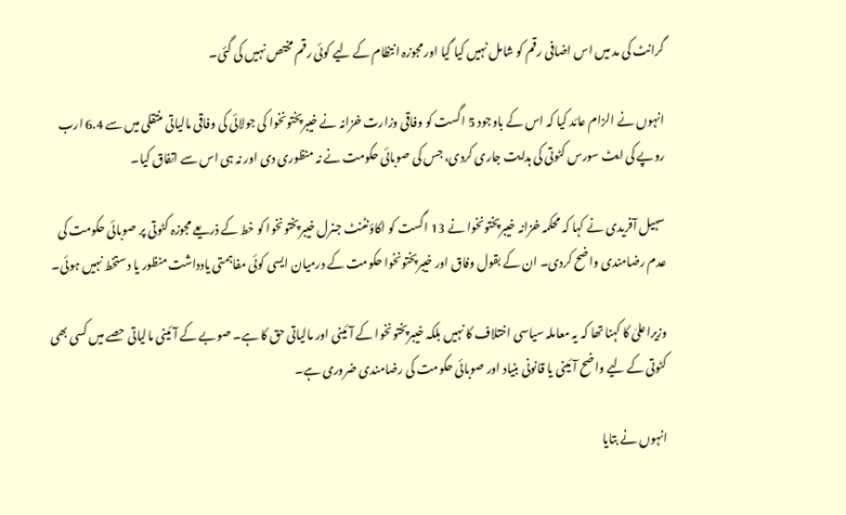گرانٹ کی مد میں اس اضافی رقم کو شامل نہیں کیا گیا اور مجوزہ انتظام کے لیے کوئی رقم مختص نہیں کی گئی۔

انہوں نے الزام عائد کیا کہ اس کے باوجود 5 اگست کو وفاقی وزارت خزانہ نے خیبرپختونخوا کی جولائی کی وفاقی مالیاتی منتقلی میں سے 6.4 ارب روپے کی ایٹ سورس کٹوتی کی ہدایت جاری کردی، جس کی صوبائی حکومت نے نہ منظوری دی اور نہ ہی اس سے اتفاق کیا۔

سہیل آفریدی نے کہا کہ محکمہ خزانہ خیبرپختونخوا نے 13 اگست کو اکاؤنٹنٹ جنرل خیبرپختونخوا کو خط کے ذریعے مجوزہ کٹوتی پر صوبائی حکومت کی عدم رضامندی واضح کردی۔ ان کے بقول وفاق اور خیبرپختونخوا حکومت کے درمیان ایسی کوئی مفاہمتی یادداشت منظور یا دستخط نہیں ہوئی۔

وزیراعلیٰ کا کہنا تھا کہ یہ معاملہ سیاسی اختلاف کا نہیں بلکہ خیبرپختونخوا کے آئینی اور مالیاتی حق کا ہے۔ صوبے کے آئینی مالیاتی حصے میں کسی بھی کٹوتی کے لیے واضح آئینی یا قانونی بنیاد اور صوبائی حکومت کی رضامندی ضروری ہے۔

انہوں نے بتایا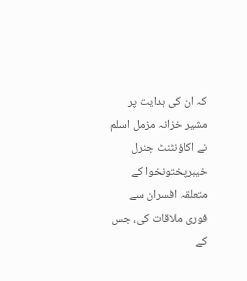کہ ان کی ہدایت پر مشیر خزانہ مزمل اسلم نے اکاؤنٹنٹ جنرل خیبرپختونخوا کے متعلقہ افسران سے فوری ملاقات کی، جس کے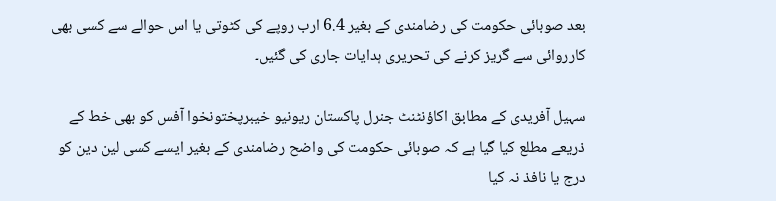بعد صوبائی حکومت کی رضامندی کے بغیر 6.4 ارب روپے کی کٹوتی یا اس حوالے سے کسی بھی کارروائی سے گریز کرنے کی تحریری ہدایات جاری کی گئیں۔

سہیل آفریدی کے مطابق اکاؤنٹنٹ جنرل پاکستان ریونیو خیبرپختونخوا آفس کو بھی خط کے ذریعے مطلع کیا گیا ہے کہ صوبائی حکومت کی واضح رضامندی کے بغیر ایسے کسی لین دین کو درج یا نافذ نہ کیا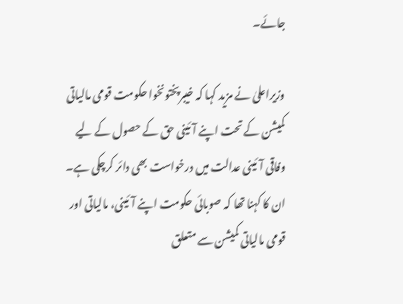جائے۔

وزیراعلیٰ نے مزید کہا کہ خیبرپختونخوا حکومت قومی مالیاتی کمیشن کے تحت اپنے آئینی حق کے حصول کے لیے وفاقی آئینی عدالت میں درخواست بھی دائر کرچکی ہے۔ ان کا کہنا تھا کہ صوبائی حکومت اپنے آئینی، مالیاتی اور قومی مالیاتی کمیشن سے متعلق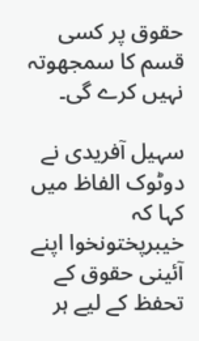حقوق پر کسی قسم کا سمجھوتہ نہیں کرے گی۔

سہیل آفریدی نے دوٹوک الفاظ میں کہا کہ خیبرپختونخوا اپنے آئینی حقوق کے تحفظ کے لیے ہر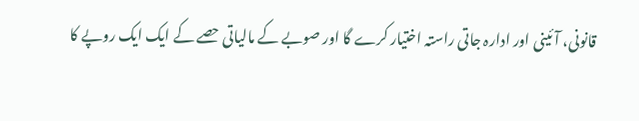قانونی، آئینی اور ادارہ جاتی راستہ اختیار کرے گا اور صوبے کے مالیاتی حصے کے ایک ایک روپے کا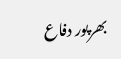بھرپور دفاع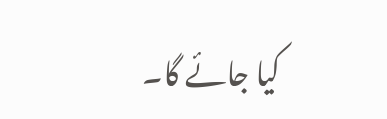کیا جائے گا۔